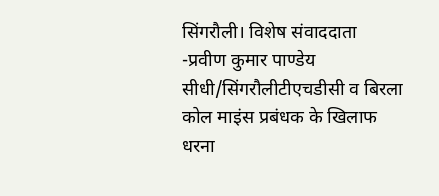सिंगरौली। विशेष संवाददाता -प्रवीण कुमार पाण्डेय सीधी/सिंगरौलीटीएचडीसी व बिरला कोल माइंस प्रबंधक के खिलाफ धरना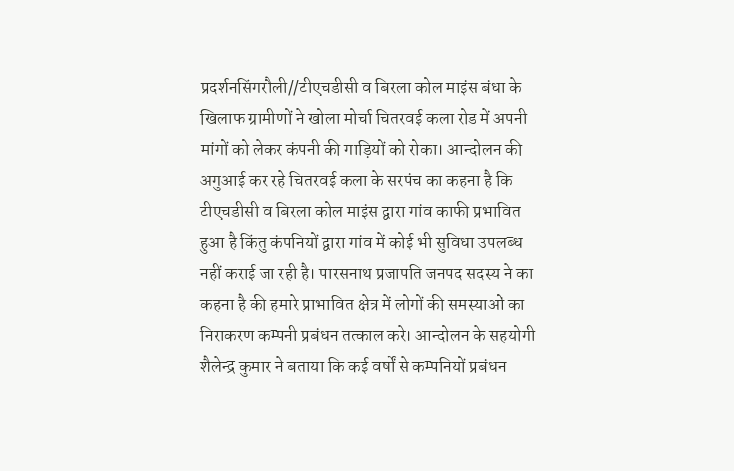प्रदर्शनसिंगरौली//टीएचडीसी व बिरला कोल माइंस बंधा के खिलाफ ग्रामीणों ने खोला मोर्चा चितरवई कला रोड में अपनी मांगों को लेकर कंपनी की गाड़ियों को रोका। आन्दोलन की अगुआई कर रहे चितरवई कला के सरपंच का कहना है कि टीएचडीसी व बिरला कोल माइंस द्वारा गांव काफी प्रभावित हुआ है किंतु कंपनियों द्वारा गांव में कोई भी सुविधा उपलब्ध नहीं कराई जा रही है। पारसनाथ प्रजापति जनपद सदस्य ने का कहना है की हमारे प्राभावित क्षेत्र में लोगों की समस्याओं का निराकरण कम्पनी प्रबंधन तत्काल करे। आन्दोलन के सहयोगी शैलेन्द्र कुमार ने बताया कि कई वर्षों से कम्पनियों प्रबंधन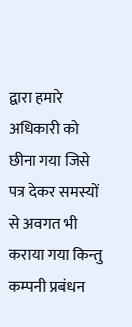द्वारा हमारे अधिकारी को छीना गया जिसे पत्र देकर समस्यों से अवगत भी कराया गया किन्तु कम्पनी प्रबंधन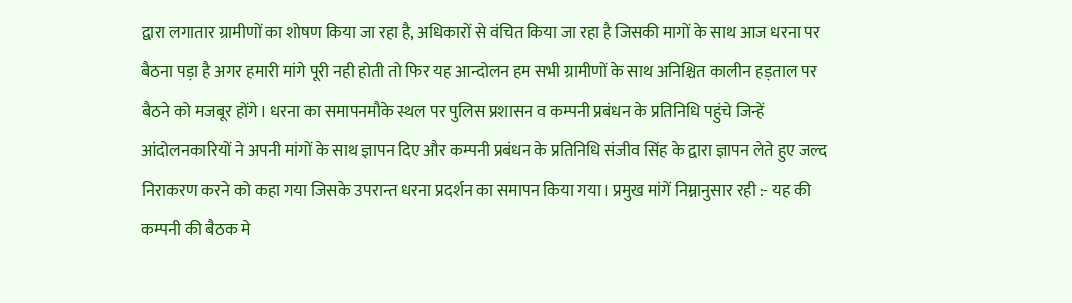द्वारा लगातार ग्रामीणों का शोषण किया जा रहा है, अधिकारों से वंचित किया जा रहा है जिसकी मागों के साथ आज धरना पर बैठना पड़ा है अगर हमारी मांगे पूरी नही होती तो फिर यह आन्दोलन हम सभी ग्रामीणों के साथ अनिश्चित कालीन हड़ताल पर बैठने को मजबूर होंगे। धरना का समापनमौके स्थल पर पुलिस प्रशासन व कम्पनी प्रबंधन के प्रतिनिधि पहुंचे जिन्हें आंदोलनकारियों ने अपनी मांगों के साथ ज्ञापन दिए और कम्पनी प्रबंधन के प्रतिनिधि संजीव सिंह के द्वारा ज्ञापन लेते हुए जल्द निराकरण करने को कहा गया जिसके उपरान्त धरना प्रदर्शन का समापन किया गया। प्रमुख मांगें निम्नानुसार रही :- यह की कम्पनी की बैठक मे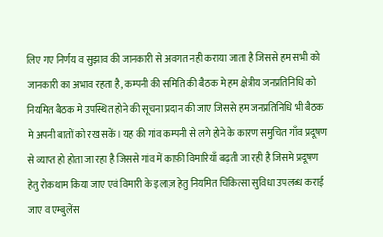लिए गए निर्णय व सुझाव की जानकारी से अवगत नही कराया जाता है जिससे हम सभी को जानकारी का अभाव रहता है, कम्पनी की समिति की बैठक मे हम क्षेत्रीय जनप्रतिनिधि को नियमित बैठक मे उपस्थित होने की सूचना प्रदान की जाए जिससे हम जनप्रतिनिधि भी बैठक मे अपनी बातों को रख सकें। यह की गांव कम्पनी से लगे होने के कारण समुचित गाँव प्रदूषण से व्याप्त हो होता जा रहा है जिससे गांव में काफ़ी विमारियाँ बढ़ती जा रही है जिसमे प्रदूषण हेतु रोकथाम किया जाए एवं विमारी के इलाज़ हेतु नियमित चिकित्सा सुविधा उपलब्ध कराई जाए व एम्बुलेंस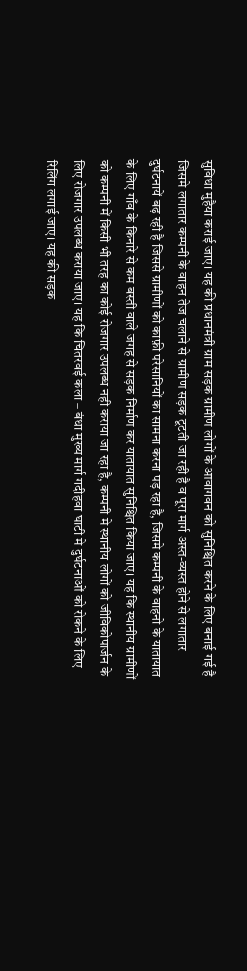सुविधा मुहैया कराई जाए। यह की प्रधानमंत्री ग्राम सड़क ग्रामीण लोगों के आवागवन को सुनिश्चित करने के लिए बनाई गई है जिसमे लगातार कम्पनी के वाहन तेज चलाने से ग्रामीण सड़क टूटती जा रही है व पूरा मार्ग अस्त-व्यस्त होने से लगातार दुर्घटनायें बढ़ रही है जिससे ग्रामीणों को काफ़ी परेसानियों का सामना करना पड़ रहा है, जिसमे कम्पनी के वाहनो के यातायात के लिए गाँव के किनारे से कम बस्ती वाले जगह से सड़क निर्माण कर यातायात सुनिश्चित किया जाए। यह कि स्थानीय ग्रामीणों को कम्पनी में किसी भी तरह का कोई रोजगार उपलब्ध नही कराया जा रहा है, कम्पनी मे स्थानीय लोगों को जीविकोपार्जन के लिए रोजगार उपलब्ध कराया जाए। यह कि चितरवई कला – बंधा मुख्य मार्ग गदीहवा घाटी मे दुर्घटनाओं को रोकने के लिए रिलिंग लगाई जाए। यह की सड़क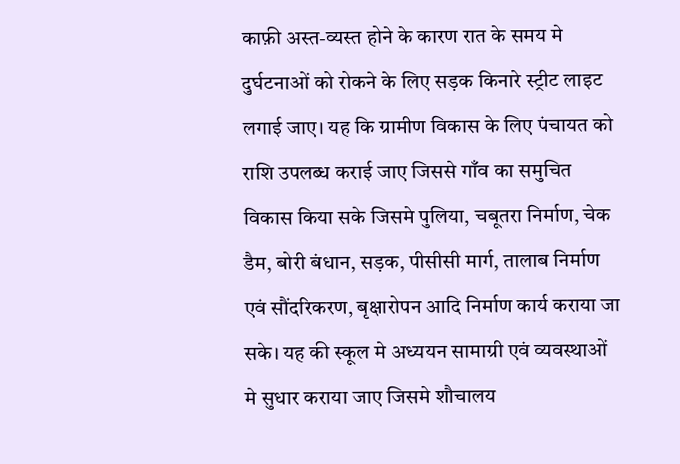काफ़ी अस्त-व्यस्त होने के कारण रात के समय मे दुर्घटनाओं को रोकने के लिए सड़क किनारे स्ट्रीट लाइट लगाई जाए। यह कि ग्रामीण विकास के लिए पंचायत को राशि उपलब्ध कराई जाए जिससे गाँव का समुचित विकास किया सके जिसमे पुलिया, चबूतरा निर्माण, चेक डैम, बोरी बंधान, सड़क, पीसीसी मार्ग, तालाब निर्माण एवं सौंदरिकरण, बृक्षारोपन आदि निर्माण कार्य कराया जा सके। यह की स्कूल मे अध्ययन सामाग्री एवं व्यवस्थाओं मे सुधार कराया जाए जिसमे शौचालय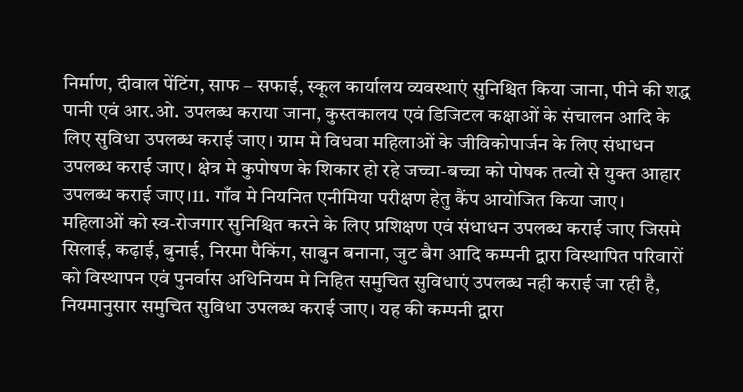निर्माण, दीवाल पेंटिंग, साफ – सफाई, स्कूल कार्यालय व्यवस्थाएं सुनिश्चित किया जाना, पीने की शद्ध पानी एवं आर.ओ. उपलब्ध कराया जाना, कुस्तकालय एवं डिजिटल कक्षाओं के संचालन आदि के लिए सुविधा उपलब्ध कराई जाए। ग्राम मे विधवा महिलाओं के जीविकोपार्जन के लिए संधाधन उपलब्ध कराई जाए। क्षेत्र मे कुपोषण के शिकार हो रहे जच्चा-बच्चा को पोषक तत्वो से युक्त आहार उपलब्ध कराई जाए।11. गाँव मे नियनित एनीमिया परीक्षण हेतु कैंप आयोजित किया जाए। महिलाओं को स्व-रोजगार सुनिश्चित करने के लिए प्रशिक्षण एवं संधाधन उपलब्ध कराई जाए जिसमे सिलाई, कढ़ाई, बुनाई, निरमा पैकिंग, साबुन बनाना, जुट बैग आदि कम्पनी द्वारा विस्थापित परिवारों को विस्थापन एवं पुनर्वास अधिनियम मे निहित समुचित सुविधाएं उपलब्ध नही कराई जा रही है, नियमानुसार समुचित सुविधा उपलब्ध कराई जाए। यह की कम्पनी द्वारा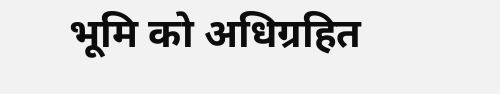भूमि को अधिग्रहित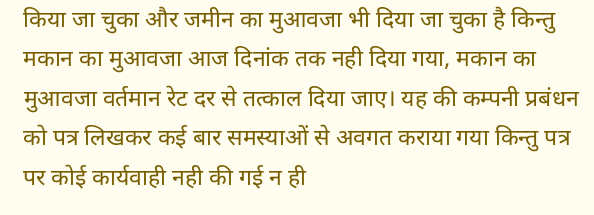किया जा चुका और जमीन का मुआवजा भी दिया जा चुका है किन्तु मकान का मुआवजा आज दिनांक तक नही दिया गया, मकान का मुआवजा वर्तमान रेट दर से तत्काल दिया जाए। यह की कम्पनी प्रबंधन को पत्र लिखकर कई बार समस्याओं से अवगत कराया गया किन्तु पत्र पर कोई कार्यवाही नही की गई न ही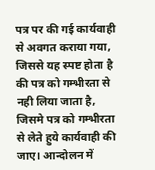पत्र पर की गई कार्यवाही से अवगत कराया गया, जिससे यह स्पष्ट होता है की पत्र को गम्भीरता से नही लिया जाता है, जिसमे पत्र को गम्भीरता से लेते हुये कार्यवाही की जाए। आन्दोलन में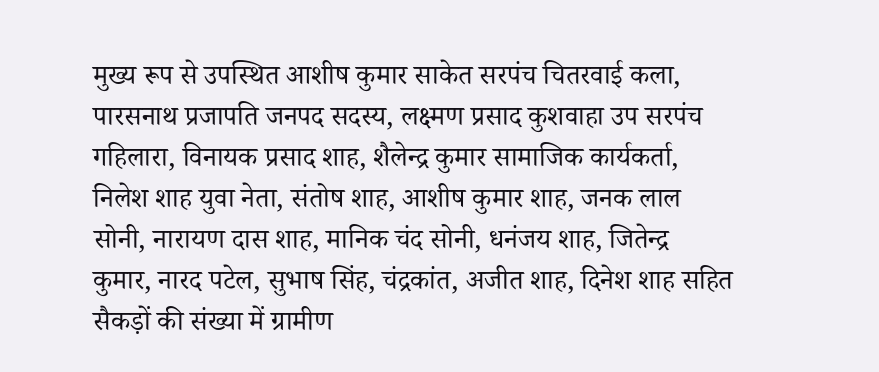मुख्य रूप से उपस्थित आशीष कुमार साकेत सरपंच चितरवाई कला, पारसनाथ प्रजापति जनपद सदस्य, लक्ष्मण प्रसाद कुशवाहा उप सरपंच गहिलारा, विनायक प्रसाद शाह, शैलेन्द्र कुमार सामाजिक कार्यकर्ता, निलेश शाह युवा नेता, संतोष शाह, आशीष कुमार शाह, जनक लाल सोनी, नारायण दास शाह, मानिक चंद सोनी, धनंजय शाह, जितेन्द्र कुमार, नारद पटेल, सुभाष सिंह, चंद्रकांत, अजीत शाह, दिनेश शाह सहित सैकड़ों की संख्या में ग्रामीण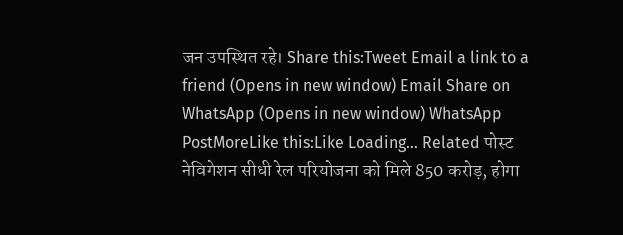जन उपस्थित रहे। Share this:Tweet Email a link to a friend (Opens in new window) Email Share on WhatsApp (Opens in new window) WhatsApp PostMoreLike this:Like Loading… Related पोस्ट नेविगेशन सीधी रेल परियोजना को मिले 850 करोड़, होगा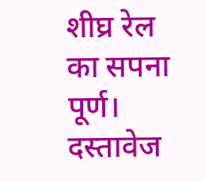शीघ्र रेल का सपना पूर्ण। दस्तावेज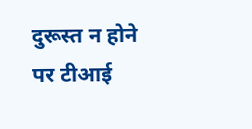दुरूस्त न होने पर टीआई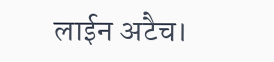लाईन अटैच।